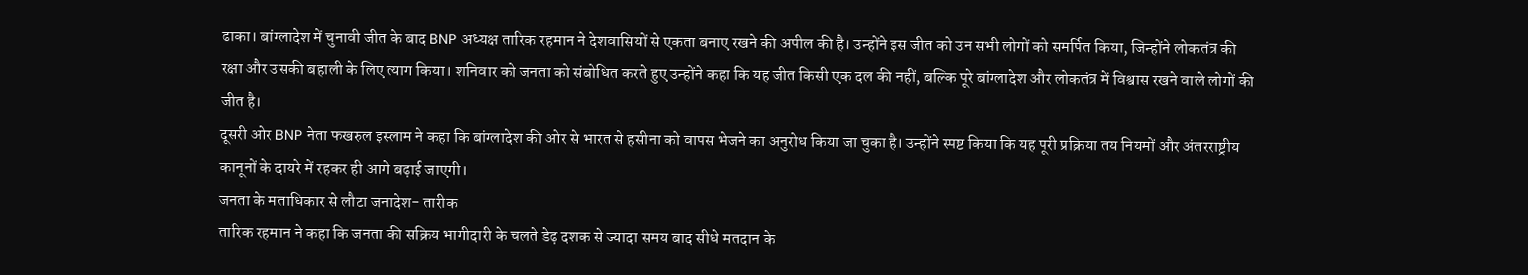ढाका। बांग्लादेश में चुनावी जीत के बाद BNP अध्यक्ष तारिक रहमान ने देशवासियों से एकता बनाए रखने की अपील की है। उन्होंने इस जीत को उन सभी लोगों को समर्पित किया, जिन्होंने लोकतंत्र की रक्षा और उसकी बहाली के लिए त्याग किया। शनिवार को जनता को संबोधित करते हुए उन्होंने कहा कि यह जीत किसी एक दल की नहीं, बल्कि पूरे बांग्लादेश और लोकतंत्र में विश्वास रखने वाले लोगों की जीत है।
दूसरी ओर BNP नेता फखरुल इस्लाम ने कहा कि बांग्लादेश की ओर से भारत से हसीना को वापस भेजने का अनुरोध किया जा चुका है। उन्होंने स्पष्ट किया कि यह पूरी प्रक्रिया तय नियमों और अंतरराष्ट्रीय कानूनों के दायरे में रहकर ही आगे बढ़ाई जाएगी।
जनता के मताधिकार से लौटा जनादेश- तारीक
तारिक रहमान ने कहा कि जनता की सक्रिय भागीदारी के चलते डेढ़ दशक से ज्यादा समय बाद सीधे मतदान के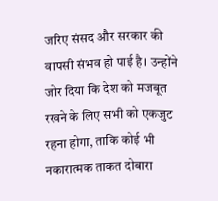जरिए संसद और सरकार की वापसी संभव हो पाई है। उन्होंने जोर दिया कि देश को मजबूत रखने के लिए सभी को एकजुट रहना होगा, ताकि कोई भी नकारात्मक ताकत दोबारा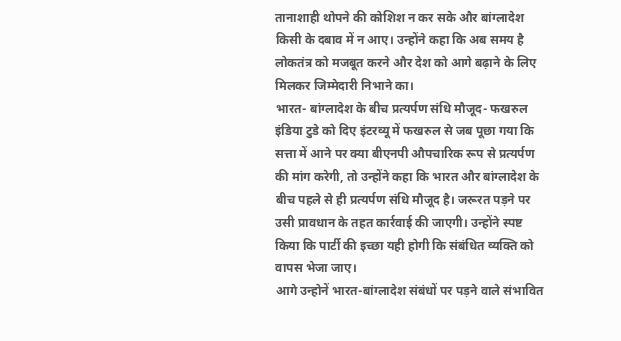तानाशाही थोपने की कोशिश न कर सके और बांग्लादेश किसी के दबाव में न आए। उन्होंने कहा कि अब समय है लोकतंत्र को मजबूत करने और देश को आगे बढ़ाने के लिए मिलकर जिम्मेदारी निभाने का।
भारत- बांग्लादेश के बीच प्रत्यर्पण संधि मौजूद- फखरुल
इंडिया टुडे को दिए इंटरव्यू में फखरुल से जब पूछा गया कि सत्ता में आने पर क्या बीएनपी औपचारिक रूप से प्रत्यर्पण की मांग करेगी, तो उन्होंने कहा कि भारत और बांग्लादेश के बीच पहले से ही प्रत्यर्पण संधि मौजूद है। जरूरत पड़ने पर उसी प्रावधान के तहत कार्रवाई की जाएगी। उन्होंने स्पष्ट किया कि पार्टी की इच्छा यही होगी कि संबंधित व्यक्ति को वापस भेजा जाए।
आगे उन्होनें भारत-बांग्लादेश संबंधों पर पड़ने वाले संभावित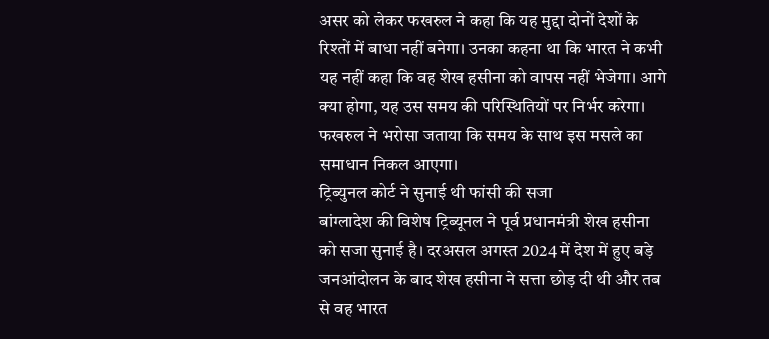असर को लेकर फखरुल ने कहा कि यह मुद्दा दोनों देशों के रिश्तों में बाधा नहीं बनेगा। उनका कहना था कि भारत ने कभी यह नहीं कहा कि वह शेख हसीना को वापस नहीं भेजेगा। आगे क्या होगा, यह उस समय की परिस्थितियों पर निर्भर करेगा। फखरुल ने भरोसा जताया कि समय के साथ इस मसले का समाधान निकल आएगा।
ट्रिब्युनल कोर्ट ने सुनाई थी फांसी की सजा
बांग्लादेश की विशेष ट्रिब्यूनल ने पूर्व प्रधानमंत्री शेख हसीना को सजा सुनाई है। दरअसल अगस्त 2024 में देश में हुए बड़े जनआंदोलन के बाद शेख हसीना ने सत्ता छोड़ दी थी और तब से वह भारत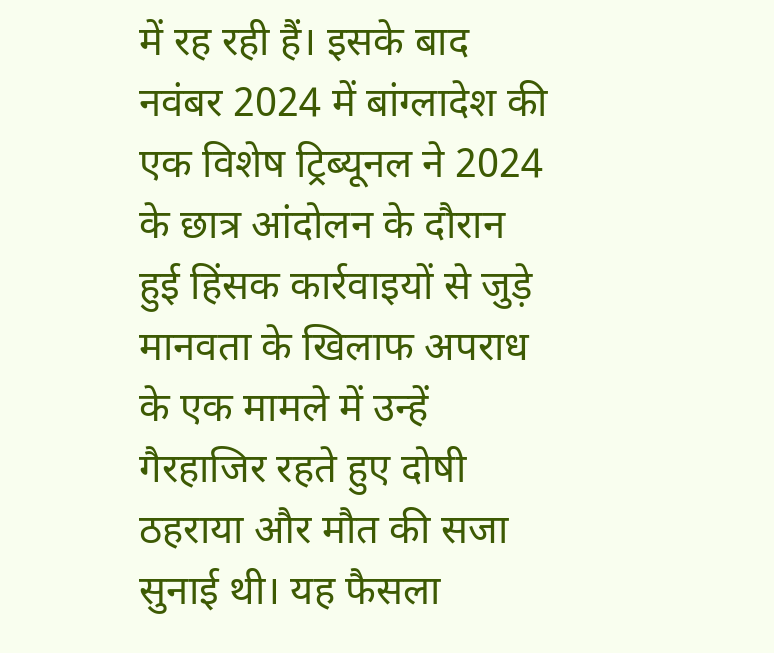में रह रही हैं। इसके बाद नवंबर 2024 में बांग्लादेश की एक विशेष ट्रिब्यूनल ने 2024 के छात्र आंदोलन के दौरान हुई हिंसक कार्रवाइयों से जुड़े मानवता के खिलाफ अपराध के एक मामले में उन्हें गैरहाजिर रहते हुए दोषी ठहराया और मौत की सजा सुनाई थी। यह फैसला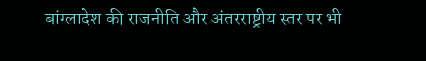बांग्लादेश की राजनीति और अंतरराष्ट्रीय स्तर पर भी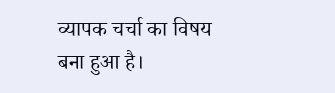व्यापक चर्चा का विषय बना हुआ है।